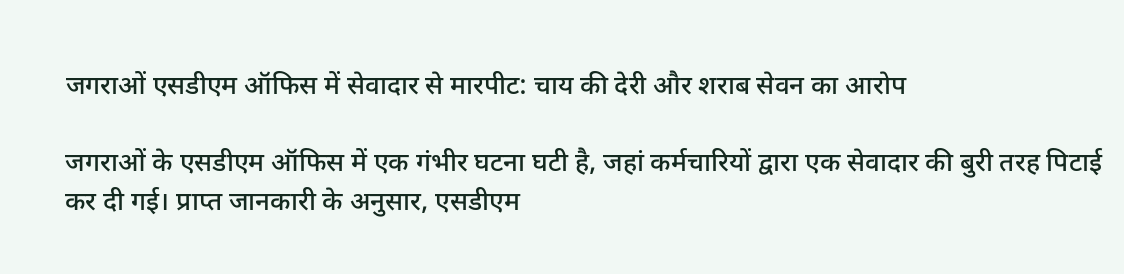जगराओं एसडीएम ऑफिस में सेवादार से मारपीट: चाय की देरी और शराब सेवन का आरोप

जगराओं के एसडीएम ऑफिस में एक गंभीर घटना घटी है, जहां कर्मचारियों द्वारा एक सेवादार की बुरी तरह पिटाई कर दी गई। प्राप्त जानकारी के अनुसार, एसडीएम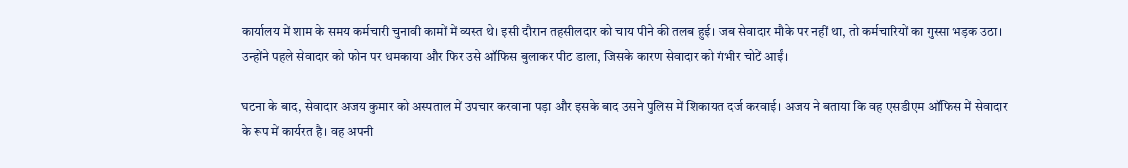कार्यालय में शाम के समय कर्मचारी चुनावी कामों में व्यस्त थे। इसी दौरान तहसीलदार को चाय पीने की तलब हुई। जब सेवादार मौके पर नहीं था, तो कर्मचारियों का गुस्सा भड़क उठा। उन्होंने पहले सेवादार को फोन पर धमकाया और फिर उसे ऑफिस बुलाकर पीट डाला, जिसके कारण सेवादार को गंभीर चोटें आईं।

घटना के बाद, सेवादार अजय कुमार को अस्पताल में उपचार करवाना पड़ा और इसके बाद उसने पुलिस में शिकायत दर्ज करवाई। अजय ने बताया कि वह एसडीएम ऑफिस में सेवादार के रूप में कार्यरत है। वह अपनी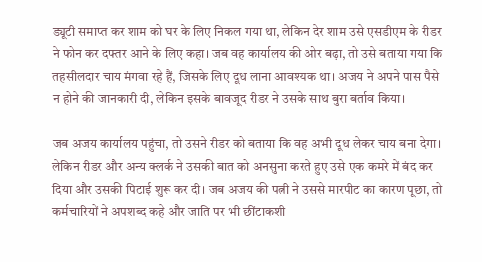ड्यूटी समाप्त कर शाम को घर के लिए निकल गया था, लेकिन देर शाम उसे एसडीएम के रीडर ने फोन कर दफ्तर आने के लिए कहा। जब वह कार्यालय की ओर बढ़ा, तो उसे बताया गया कि तहसीलदार चाय मंगवा रहे हैं, जिसके लिए दूध लाना आवश्यक था। अजय ने अपने पास पैसे न होने की जानकारी दी, लेकिन इसके बावजूद रीडर ने उसके साथ बुरा बर्ताव किया।

जब अजय कार्यालय पहुंचा, तो उसने रीडर को बताया कि वह अभी दूध लेकर चाय बना देगा। लेकिन रीडर और अन्य क्लर्क ने उसकी बात को अनसुना करते हुए उसे एक कमरे में बंद कर दिया और उसकी पिटाई शुरू कर दी। जब अजय की पत्नी ने उससे मारपीट का कारण पूछा, तो कर्मचारियों ने अपशब्द कहे और जाति पर भी छींटाकशी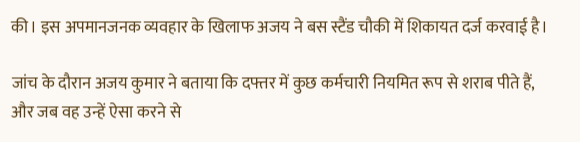की। इस अपमानजनक व्यवहार के खिलाफ अजय ने बस स्टैंड चौकी में शिकायत दर्ज करवाई है।

जांच के दौरान अजय कुमार ने बताया कि दफ्तर में कुछ कर्मचारी नियमित रूप से शराब पीते हैं, और जब वह उन्हें ऐसा करने से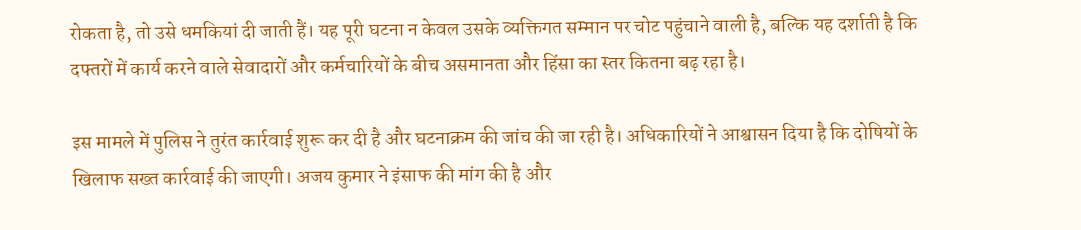रोकता है, तो उसे धमकियां दी जाती हैं। यह पूरी घटना न केवल उसके व्यक्तिगत सम्मान पर चोट पहुंचाने वाली है, बल्कि यह दर्शाती है कि दफ्तरों में कार्य करने वाले सेवादारों और कर्मचारियों के बीच असमानता और हिंसा का स्तर कितना बढ़ रहा है।

इस मामले में पुलिस ने तुरंत कार्रवाई शुरू कर दी है और घटनाक्रम की जांच की जा रही है। अधिकारियों ने आश्वासन दिया है कि दोषियों के खिलाफ सख्त कार्रवाई की जाएगी। अजय कुमार ने इंसाफ की मांग की है और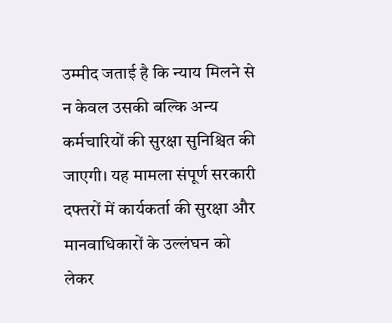उम्मीद जताई है कि न्याय मिलने से न केवल उसकी बल्कि अन्य कर्मचारियों की सुरक्षा सुनिश्चित की जाएगी। यह मामला संपूर्ण सरकारी दफ्तरों में कार्यकर्ता की सुरक्षा और मानवाधिकारों के उल्लंघन को लेकर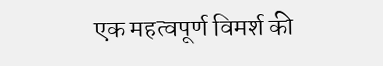एक महत्वपूर्ण विमर्श की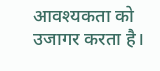आवश्यकता को उजागर करता है।